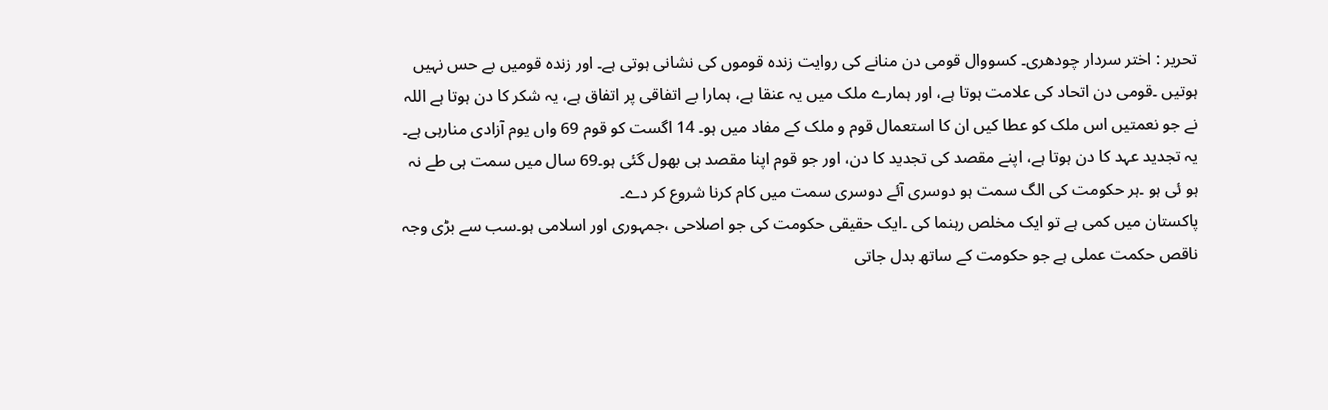تحریر : اختر سردار چودھری۔ کسووال قومی دن منانے کی روایت زندہ قوموں کی نشانی ہوتی ہے۔ اور زندہ قومیں بے حس نہیں ہوتیں ۔قومی دن اتحاد کی علامت ہوتا ہے، اور ہمارے ملک میں یہ عنقا ہے، ہمارا بے اتفاقی پر اتفاق ہے، یہ شکر کا دن ہوتا ہے اللہ نے جو نعمتیں اس ملک کو عطا کیں ان کا استعمال قوم و ملک کے مفاد میں ہو۔ 14 اگست کو قوم 69 واں یوم آزادی منارہی ہے۔ یہ تجدید عہد کا دن ہوتا ہے، اپنے مقصد کی تجدید کا دن، اور جو قوم اپنا مقصد ہی بھول گئی ہو۔69 سال میں سمت ہی طے نہ ہو ئی ہو ۔ہر حکومت کی الگ سمت ہو دوسری آئے دوسری سمت میں کام کرنا شروع کر دے۔
پاکستان میں کمی ہے تو ایک مخلص رہنما کی ۔ایک حقیقی حکومت کی جو اصلاحی ،جمہوری اور اسلامی ہو۔سب سے بڑی وجہ ناقص حکمت عملی ہے جو حکومت کے ساتھ بدل جاتی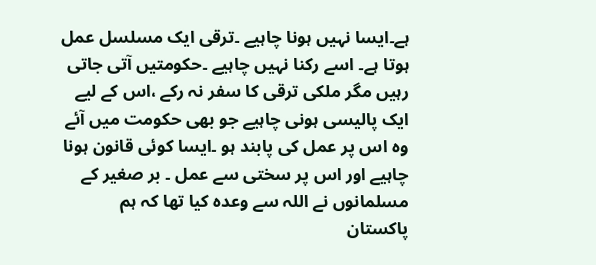ہے۔ایسا نہیں ہونا چاہیے ۔ترقی ایک مسلسل عمل ہوتا ہے۔ اسے رکنا نہیں چاہیے ۔حکومتیں آتی جاتی رہیں مگر ملکی ترقی کا سفر نہ رکے ،اس کے لیے ایک پالیسی ہونی چاہیے جو بھی حکومت میں آئے وہ اس پر عمل کی پابند ہو ۔ایسا کوئی قانون ہونا چاہیے اور اس پر سختی سے عمل ۔ بر صغیر کے مسلمانوں نے اللہ سے وعدہ کیا تھا کہ ہم پاکستان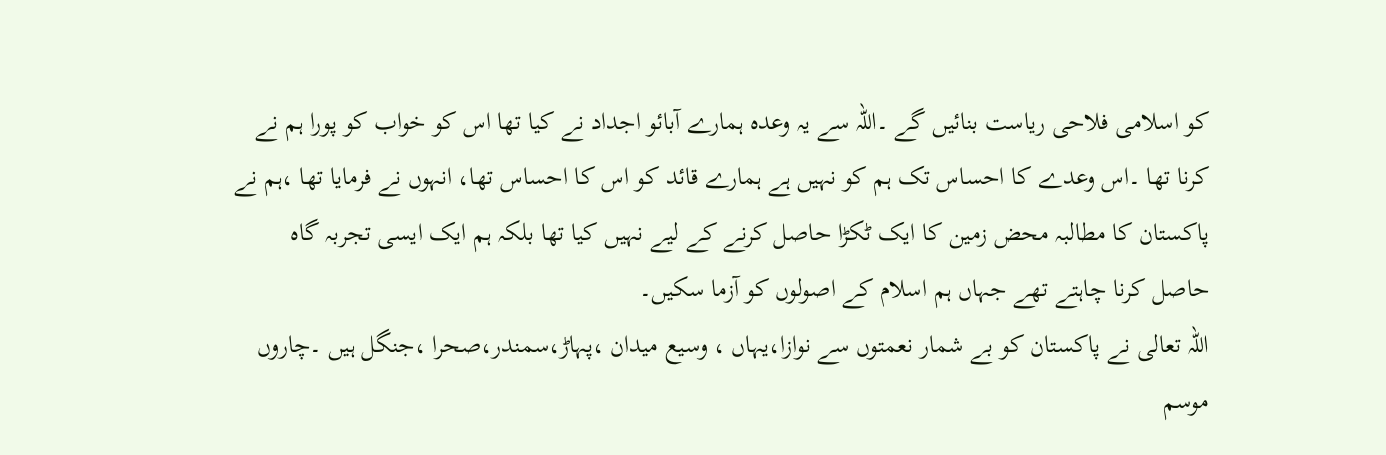کو اسلامی فلاحی ریاست بنائیں گے ۔اللہ سے یہ وعدہ ہمارے آبائو اجداد نے کیا تھا اس کو خواب کو پورا ہم نے کرنا تھا ۔اس وعدے کا احساس تک ہم کو نہیں ہے ہمارے قائد کو اس کا احساس تھا، انہوں نے فرمایا تھا ،ہم نے پاکستان کا مطالبہ محض زمین کا ایک ٹکڑا حاصل کرنے کے لیے نہیں کیا تھا بلکہ ہم ایک ایسی تجربہ گاہ حاصل کرنا چاہتے تھے جہاں ہم اسلام کے اصولوں کو آزما سکیں۔
اللہ تعالی نے پاکستان کو بے شمار نعمتوں سے نوازا،یہاں ، وسیع میدان ،پہاڑ،سمندر،صحرا ،جنگل ہیں ۔چاروں موسم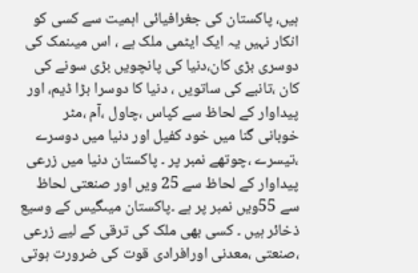ہیں، پاکستان کی جغرافیائی اہمیت سے کسی کو انکار نہیں یہ ایک ایٹمی ملک ہے ، اس میںنمک کی دوسری بڑی کان،دنیا کی پانچویں بڑی سونے کی کان ،تانبے کی ساتویں ، دنیا کا دوسرا بڑا ڈیم، اور پیداوار کے لحاظ سے کپاس ،چاول ،آم ،مٹر خوبانی گنا میں خود کفیل اور دنیا میں دوسرے ،تیسرے ،چوتھے نمبر پر ۔ پاکستان دنیا میں زرعی پیداوار کے لحاظ سے 25 ویں اور صنعتی لحاظ سے 55ویں نمبر پر ہے ۔پاکستان میںگیس کے وسیع ذخائر ہیں ۔ کسی بھی ملک کی ترقی کے لیے زرعی ،صنعتی ،معدنی اورافرادی قوت کی ضرورت ہوتی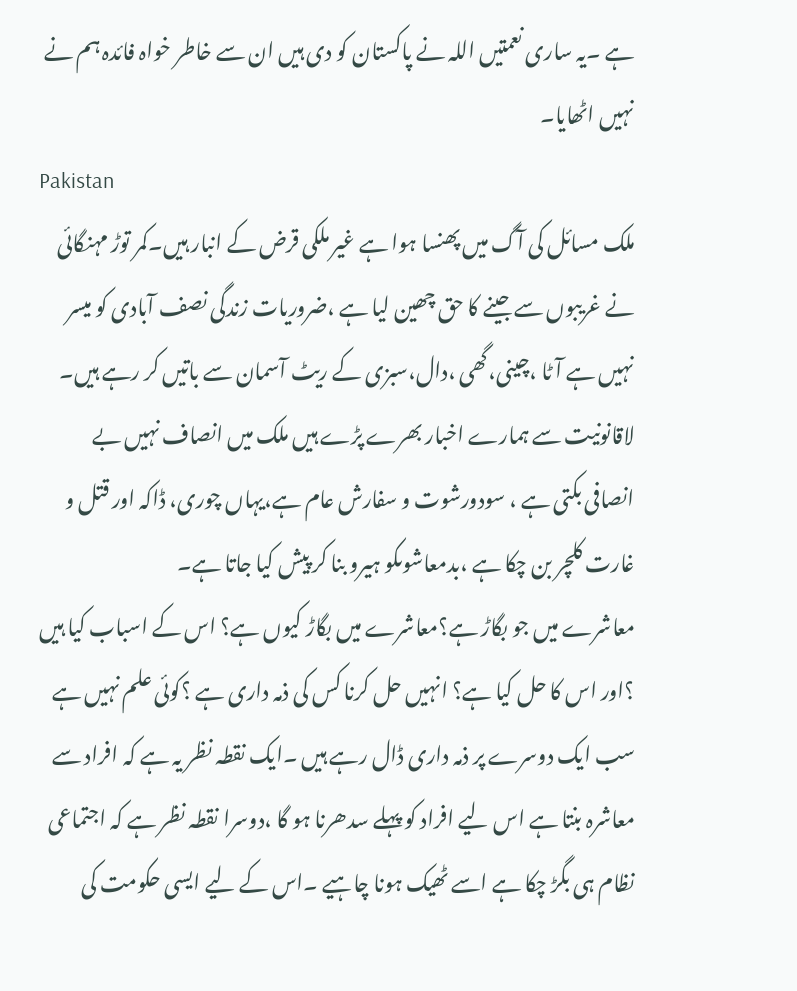ہے ۔یہ ساری نعمتیں اللہ نے پاکستان کو دی ہیں ان سے خاطر خواہ فائدہ ہم نے نہیں اٹھایا۔
Pakistan
ملک مسائل کی آگ میں پھنسا ہوا ہے غیر ملکی قرض کے انبار ہیں۔کمر توڑ مہنگائی نے غریبوں سے جینے کا حق چھین لیا ہے ،ضروریات زندگی نصف آبادی کو میسر نہیں ہے آٹا ،چینی،گھی ،دال،سبزی کے ریٹ آسمان سے باتیں کر رہے ہیں۔ لاقانونیت سے ہمارے اخبار بھرے پڑے ہیں ملک میں انصاف نہیں بے انصافی بکتی ہے ، سودورشوت و سفارش عام ہے،یہاں چوری، ڈاکہ اور قتل و غارت کلچر بن چکا ہے ،بدمعاشوںکو ہیرو بنا کر پیش کیا جاتا ہے۔
معاشرے میں جو بگاڑ ہے؟معاشرے میں بگاڑ کیوں ہے؟ اس کے اسباب کیا ہیں ؟اور اس کا حل کیا ہے؟ انہیں حل کرنا کس کی ذمہ داری ہے ؟کوئی علم نہیں ہے سب ایک دوسرے پر ذمہ داری ڈال رہے ہیں ۔ایک نقطہ نظر یہ ہے کہ افراد سے معاشرہ بنتا ہے اس لیے افراد کو پہلے سدھرنا ہو گا ،دوسرا نقطہ نظر ہے کہ اجتماعی نظام ہی بگڑ چکا ہے اسے ٹھیک ہونا چاہیے ۔اس کے لیے ایسی حکومت کی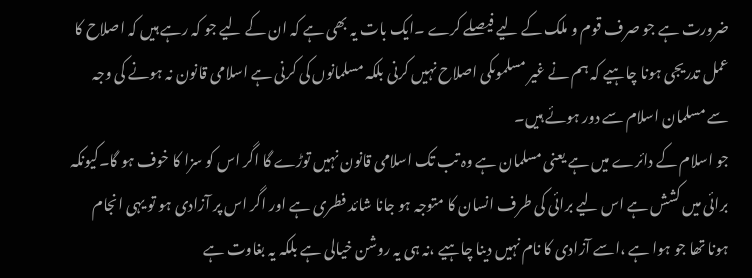ضرورت ہے جو صرف قوم و ملک کے لیے فیصلے کرے ۔ایک بات یہ بھی ہے کہ ان کے لیے جو کہ رہے ہیں کہ اصلاح کا عمل تدریجی ہونا چاہیے کہ ہم نے غیر مسلموںکی اصلاح نہیں کرنی بلکہ مسلمانوں کی کرنی ہے اسلامی قانون نہ ہونے کی وجہ سے مسلمان اسلام سے دور ہوئے ہیں۔
جو اسلام کے دائرے میں ہے یعنی مسلمان ہے وہ تب تک اسلامی قانون نہیں توڑے گا اگر اس کو سزا کا خوف ہو گا۔کیونکہ برائی میں کشش ہے اس لیے برائی کی طرف انسان کا متوجہ ہو جانا شائد فطری ہے اور اگر اس پر آزادی ہو تو یہی انجام ہونا تھا جو ہوا ہے ،اسے آزادی کا نام نہیں دینا چاہیے ،نہ ہی یہ روشن خیالی ہے بلکہ یہ بغاوت ہے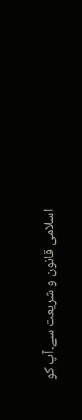اسلامی قانون و شریعت سے۔آپ کو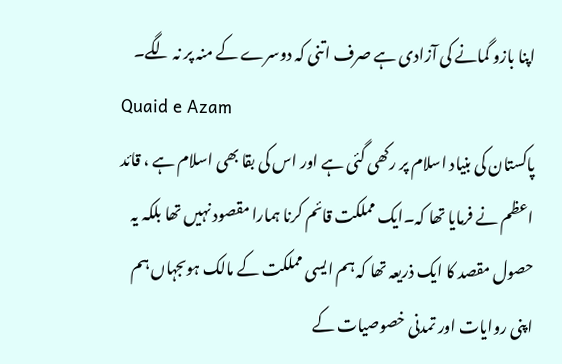اپنا بازو گمانے کی آزادی ہے صرف اتنی کہ دوسرے کے منہ پر نہ لگے۔
Quaid e Azam
پاکستان کی بنیاد اسلام پر رکھی گئی ہے اور اس کی بقا بھی اسلام ہے ، قائد اعظم نے فرمایا تھا کہ۔ایک مملکت قائم کرنا ہمارا مقصود نہیں تھا بلکہ یہ حصول مقصد کا ایک ذریعہ تھا کہ ہم ایسی مملکت کے مالک ہوںجہاں ہم اپنی روایات اور تمدنی خصوصیات کے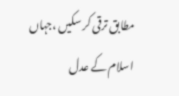مطابق ترقی کر سکیں ،جہاں اسلام کے عدل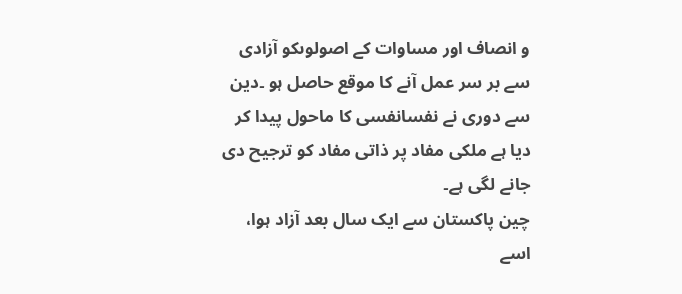و انصاف اور مساوات کے اصولوںکو آزادی سے بر سر عمل آنے کا موقع حاصل ہو ۔دین سے دوری نے نفسانفسی کا ماحول پیدا کر دیا ہے ملکی مفاد پر ذاتی مفاد کو ترجیح دی جانے لگی ہے۔
چین پاکستان سے ایک سال بعد آزاد ہوا، اسے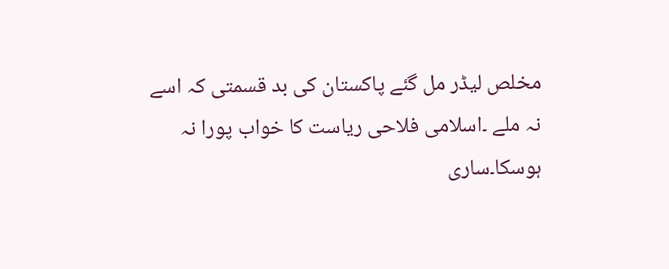مخلص لیڈر مل گئے پاکستان کی بد قسمتی کہ اسے نہ ملے ۔اسلامی فلاحی ریاست کا خواب پورا نہ ہوسکا۔ساری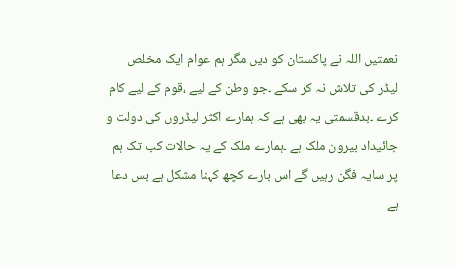نعمتیں اللہ نے پاکستان کو دیں مگر ہم عوام ایک مخلص لیڈر کی تلاش نہ کر سکے ۔جو وطن کے لیے ،قوم کے لیے کام کرے ۔بدقسمتی یہ بھی ہے کہ ہمارے اکثر لیڈروں کی دولت و جائیداد بیرون ملک ہے ۔ہمارے ملک کے یہ حالات کب تک ہم پر سایہ فگن رہیں گے اس بارے کچھ کہنا مشکل ہے بس دعا ہے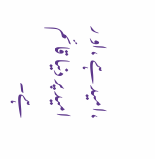،امید ہے ،او ر امید پر دنیا قائم ہے۔